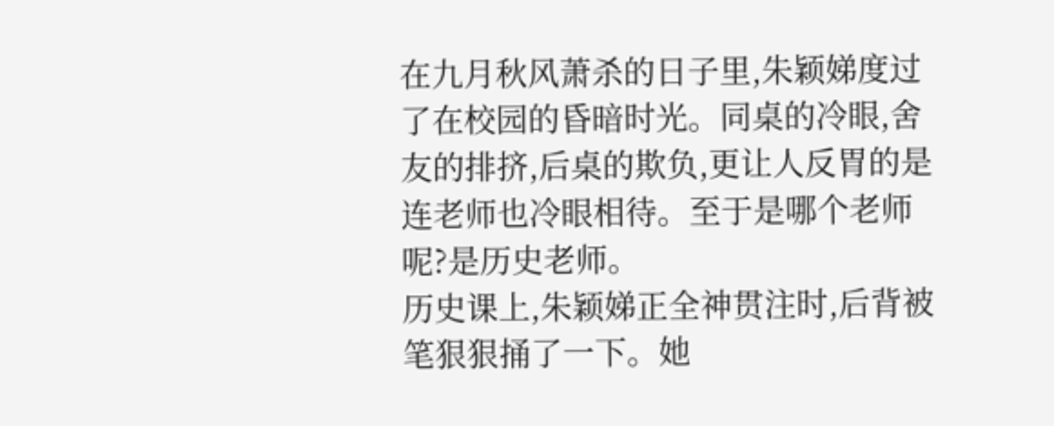在九月秋风萧杀的日子里,朱颖娣度过了在校园的昏暗时光。同桌的冷眼,舍友的排挤,后桌的欺负,更让人反胃的是连老师也冷眼相待。至于是哪个老师呢?是历史老师。
历史课上,朱颖娣正全神贯注时,后背被笔狠狠捅了一下。她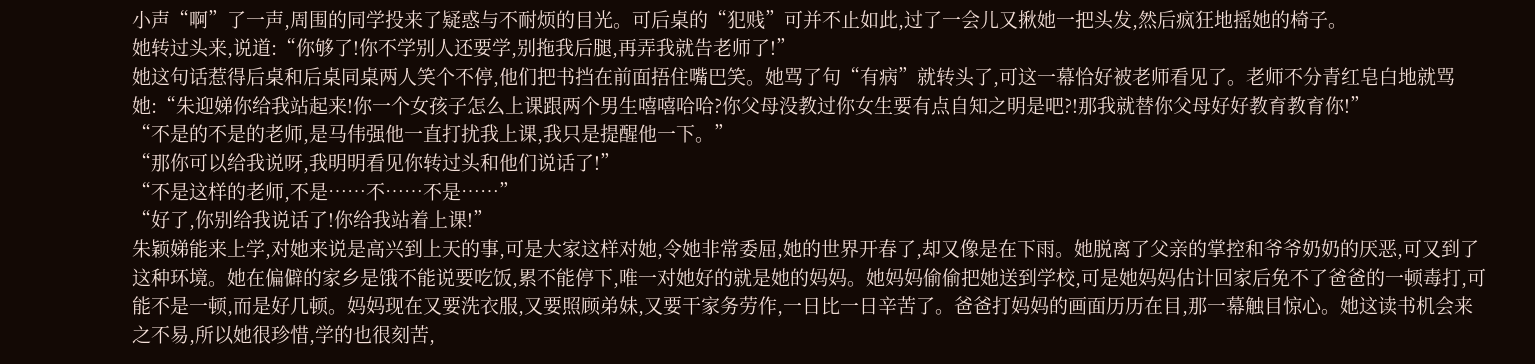小声“啊”了一声,周围的同学投来了疑惑与不耐烦的目光。可后桌的“犯贱”可并不止如此,过了一会儿又揪她一把头发,然后疯狂地摇她的椅子。
她转过头来,说道:“你够了!你不学别人还要学,别拖我后腿,再弄我就告老师了!”
她这句话惹得后桌和后桌同桌两人笑个不停,他们把书挡在前面捂住嘴巴笑。她骂了句“有病”就转头了,可这一幕恰好被老师看见了。老师不分青红皂白地就骂她:“朱迎娣你给我站起来!你一个女孩子怎么上课跟两个男生嘻嘻哈哈?你父母没教过你女生要有点自知之明是吧?!那我就替你父母好好教育教育你!”
“不是的不是的老师,是马伟强他一直打扰我上课,我只是提醒他一下。”
“那你可以给我说呀,我明明看见你转过头和他们说话了!”
“不是这样的老师,不是……不……不是……”
“好了,你别给我说话了!你给我站着上课!”
朱颖娣能来上学,对她来说是高兴到上天的事,可是大家这样对她,令她非常委屈,她的世界开春了,却又像是在下雨。她脱离了父亲的掌控和爷爷奶奶的厌恶,可又到了这种环境。她在偏僻的家乡是饿不能说要吃饭,累不能停下,唯一对她好的就是她的妈妈。她妈妈偷偷把她送到学校,可是她妈妈估计回家后免不了爸爸的一顿毒打,可能不是一顿,而是好几顿。妈妈现在又要洗衣服,又要照顾弟妹,又要干家务劳作,一日比一日辛苦了。爸爸打妈妈的画面历历在目,那一幕触目惊心。她这读书机会来之不易,所以她很珍惜,学的也很刻苦,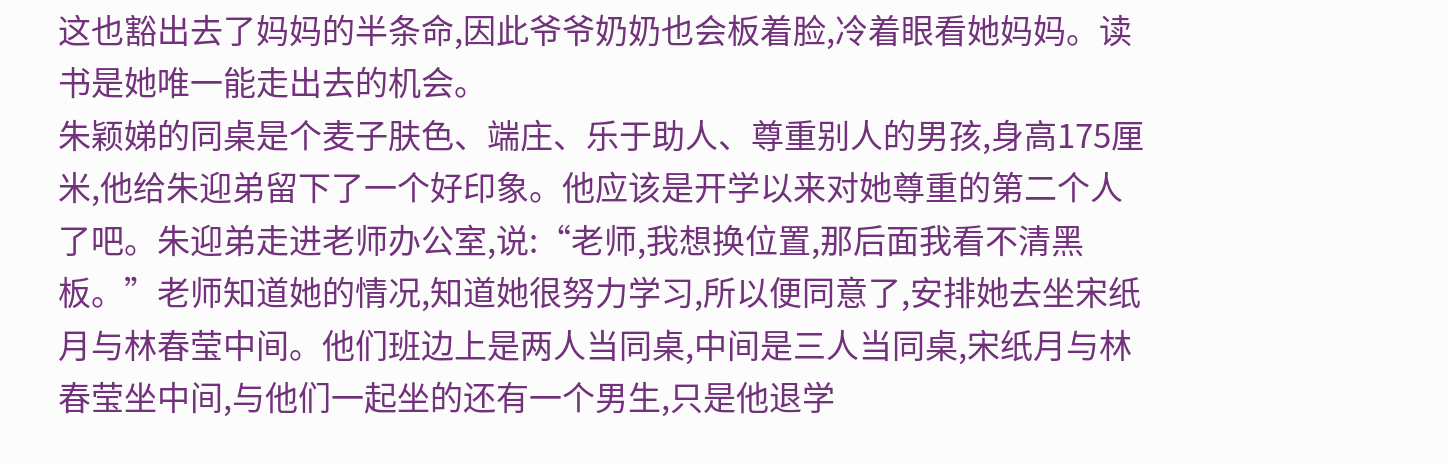这也豁出去了妈妈的半条命,因此爷爷奶奶也会板着脸,冷着眼看她妈妈。读书是她唯一能走出去的机会。
朱颖娣的同桌是个麦子肤色、端庄、乐于助人、尊重别人的男孩,身高175厘米,他给朱迎弟留下了一个好印象。他应该是开学以来对她尊重的第二个人了吧。朱迎弟走进老师办公室,说:“老师,我想换位置,那后面我看不清黑板。”老师知道她的情况,知道她很努力学习,所以便同意了,安排她去坐宋纸月与林春莹中间。他们班边上是两人当同桌,中间是三人当同桌,宋纸月与林春莹坐中间,与他们一起坐的还有一个男生,只是他退学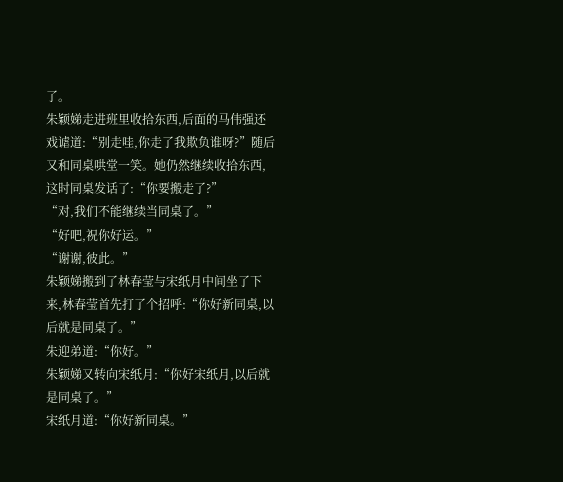了。
朱颖娣走进班里收拾东西,后面的马伟强还戏谑道:“别走哇,你走了我欺负谁呀?”随后又和同桌哄堂一笑。她仍然继续收拾东西,这时同桌发话了:“你要搬走了?”
“对,我们不能继续当同桌了。”
“好吧,祝你好运。”
“谢谢,彼此。”
朱颖娣搬到了林春莹与宋纸月中间坐了下来,林春莹首先打了个招呼:“你好新同桌,以后就是同桌了。”
朱迎弟道:“你好。”
朱颖娣又转向宋纸月:“你好宋纸月,以后就是同桌了。”
宋纸月道:“你好新同桌。”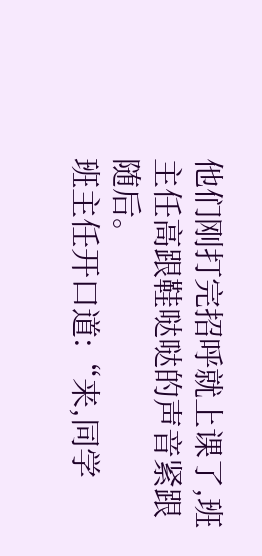他们刚打完招呼就上课了,班主任高跟鞋哒哒的声音紧跟随后。
班主任开口道:“来,同学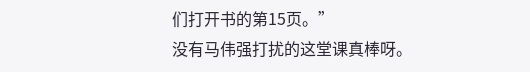们打开书的第15页。”
没有马伟强打扰的这堂课真棒呀。